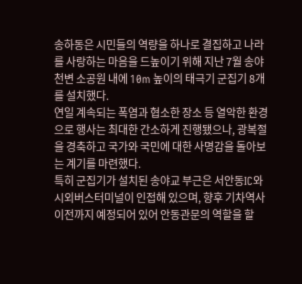송하동은 시민들의 역량을 하나로 결집하고 나라를 사랑하는 마음을 드높이기 위해 지난 7월 송야천변 소공원 내에 10m 높이의 태극기 군집기 8개를 설치했다.
연일 계속되는 폭염과 협소한 장소 등 열악한 환경으로 행사는 최대한 간소하게 진행됐으나, 광복절을 경축하고 국가와 국민에 대한 사명감을 돌아보는 계기를 마련했다.
특히 군집기가 설치된 송야교 부근은 서안동IC와 시외버스터미널이 인접해 있으며, 향후 기차역사 이전까지 예정되어 있어 안동관문의 역할을 할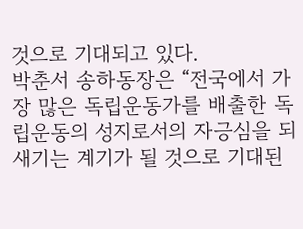것으로 기대되고 있다.
박춘서 송하동장은 “전국에서 가장 많은 독립운동가를 배출한 독립운동의 성지로서의 자긍심을 되새기는 계기가 될 것으로 기대된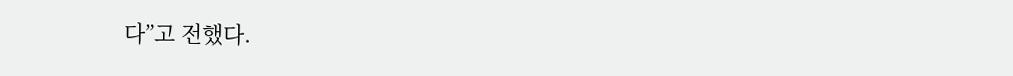다”고 전했다.